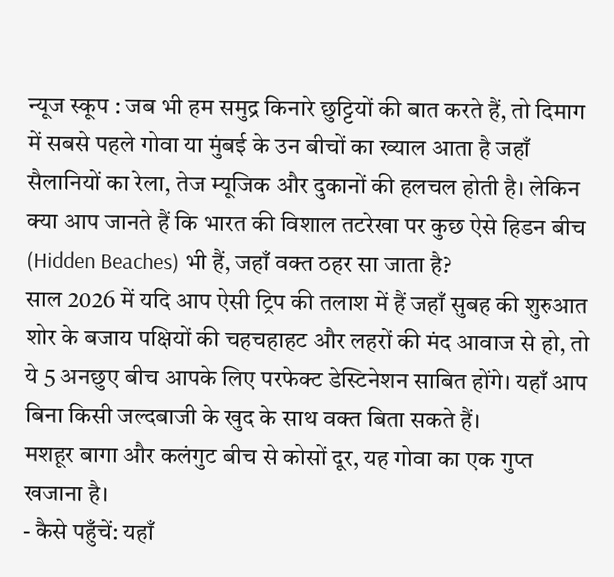न्यूज स्कूप : जब भी हम समुद्र किनारे छुट्टियों की बात करते हैं, तो दिमाग में सबसे पहले गोवा या मुंबई के उन बीचों का ख्याल आता है जहाँ सैलानियों का रेला, तेज म्यूजिक और दुकानों की हलचल होती है। लेकिन क्या आप जानते हैं कि भारत की विशाल तटरेखा पर कुछ ऐसे हिडन बीच (Hidden Beaches) भी हैं, जहाँ वक्त ठहर सा जाता है?
साल 2026 में यदि आप ऐसी ट्रिप की तलाश में हैं जहाँ सुबह की शुरुआत शोर के बजाय पक्षियों की चहचहाहट और लहरों की मंद आवाज से हो, तो ये 5 अनछुए बीच आपके लिए परफेक्ट डेस्टिनेशन साबित होंगे। यहाँ आप बिना किसी जल्दबाजी के खुद के साथ वक्त बिता सकते हैं।
मशहूर बागा और कलंगुट बीच से कोसों दूर, यह गोवा का एक गुप्त खजाना है।
- कैसे पहुँचें: यहाँ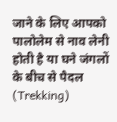जाने के लिए आपको पालोलेम से नाव लेनी होती है या घने जंगलों के बीच से पैदल (Trekking)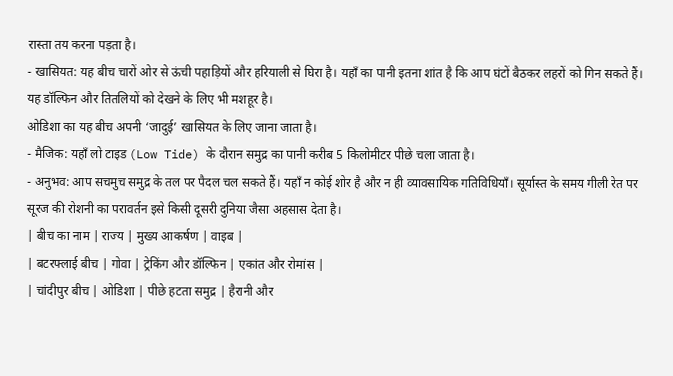रास्ता तय करना पड़ता है।
- खासियत: यह बीच चारों ओर से ऊंची पहाड़ियों और हरियाली से घिरा है। यहाँ का पानी इतना शांत है कि आप घंटों बैठकर लहरों को गिन सकते हैं। यह डॉल्फिन और तितलियों को देखने के लिए भी मशहूर है।
ओडिशा का यह बीच अपनी ‘जादुई’ खासियत के लिए जाना जाता है।
- मैजिक: यहाँ लो टाइड (Low Tide) के दौरान समुद्र का पानी करीब 5 किलोमीटर पीछे चला जाता है।
- अनुभव: आप सचमुच समुद्र के तल पर पैदल चल सकते हैं। यहाँ न कोई शोर है और न ही व्यावसायिक गतिविधियाँ। सूर्यास्त के समय गीली रेत पर सूरज की रोशनी का परावर्तन इसे किसी दूसरी दुनिया जैसा अहसास देता है।
| बीच का नाम | राज्य | मुख्य आकर्षण | वाइब |
| बटरफ्लाई बीच | गोवा | ट्रेकिंग और डॉल्फिन | एकांत और रोमांस |
| चांदीपुर बीच | ओडिशा | पीछे हटता समुद्र | हैरानी और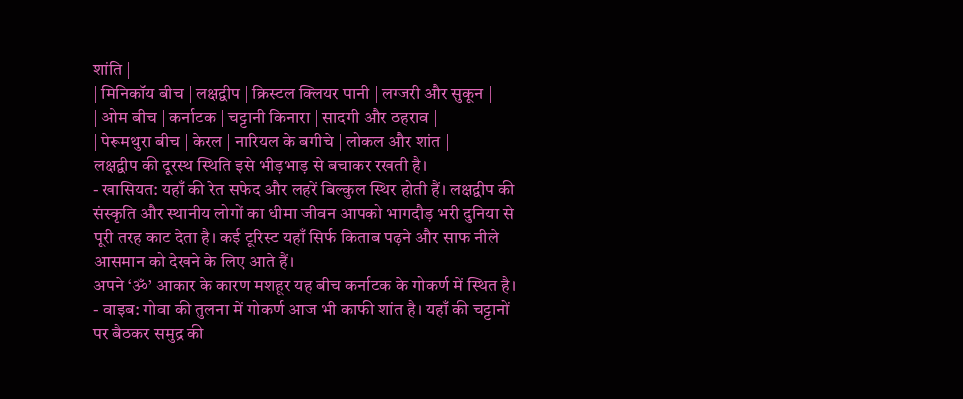शांति |
| मिनिकॉय बीच | लक्षद्वीप | क्रिस्टल क्लियर पानी | लग्जरी और सुकून |
| ओम बीच | कर्नाटक | चट्टानी किनारा | सादगी और ठहराव |
| पेरूमथुरा बीच | केरल | नारियल के बगीचे | लोकल और शांत |
लक्षद्वीप की दूरस्थ स्थिति इसे भीड़भाड़ से बचाकर रखती है।
- खासियत: यहाँ की रेत सफेद और लहरें बिल्कुल स्थिर होती हैं। लक्षद्वीप की संस्कृति और स्थानीय लोगों का धीमा जीवन आपको भागदौड़ भरी दुनिया से पूरी तरह काट देता है। कई टूरिस्ट यहाँ सिर्फ किताब पढ़ने और साफ नीले आसमान को देखने के लिए आते हैं।
अपने ‘ॐ’ आकार के कारण मशहूर यह बीच कर्नाटक के गोकर्ण में स्थित है।
- वाइब: गोवा की तुलना में गोकर्ण आज भी काफी शांत है। यहाँ की चट्टानों पर बैठकर समुद्र की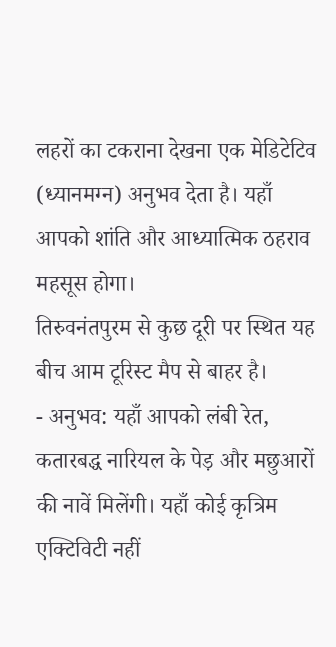लहरों का टकराना देखना एक मेडिटेटिव (ध्यानमग्न) अनुभव देता है। यहाँ आपको शांति और आध्यात्मिक ठहराव महसूस होगा।
तिरुवनंतपुरम से कुछ दूरी पर स्थित यह बीच आम टूरिस्ट मैप से बाहर है।
- अनुभव: यहाँ आपको लंबी रेत, कतारबद्ध नारियल के पेड़ और मछुआरों की नावें मिलेंगी। यहाँ कोई कृत्रिम एक्टिविटी नहीं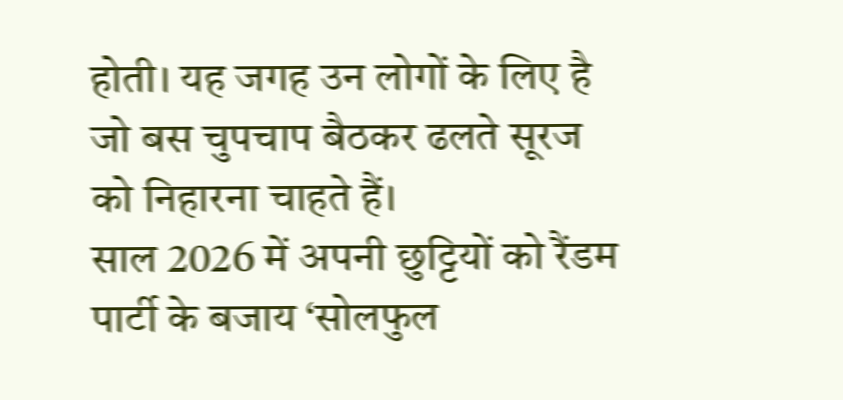होती। यह जगह उन लोगों के लिए है जो बस चुपचाप बैठकर ढलते सूरज को निहारना चाहते हैं।
साल 2026 में अपनी छुट्टियों को रैंडम पार्टी के बजाय ‘सोलफुल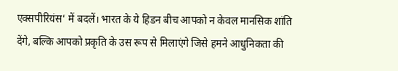एक्सपीरियंस’ में बदलें। भारत के ये हिडन बीच आपको न केवल मानसिक शांति देंगे, बल्कि आपको प्रकृति के उस रूप से मिलाएंगे जिसे हमने आधुनिकता की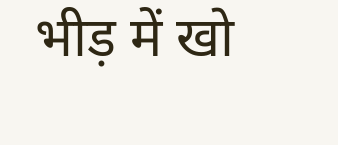भीड़ में खो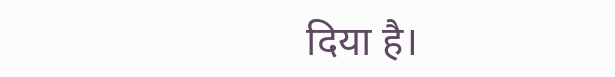दिया है।